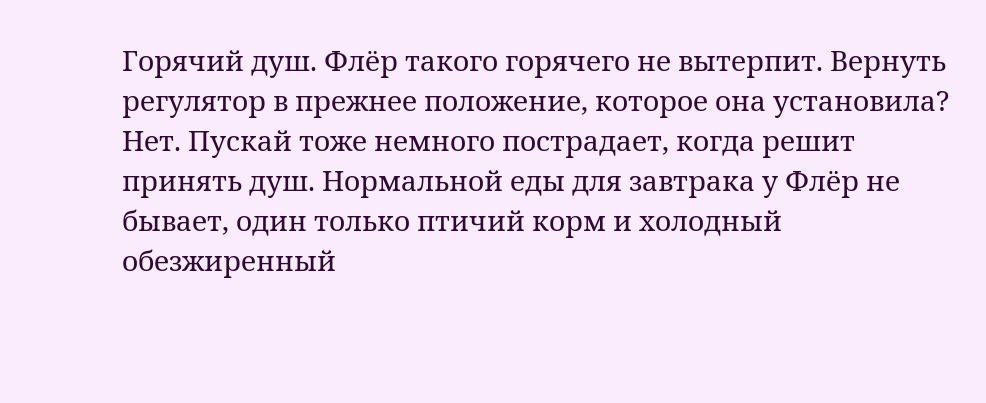Горячий душ. Флёр такого горячего не вытерпит. Вернуть регулятор в прежнее положение, которое она установила? Нет. Пускай тоже немного пострадает, когда решит принять душ. Нормальной еды для завтрака у Флёр не бывает, один только птичий корм и холодный обезжиренный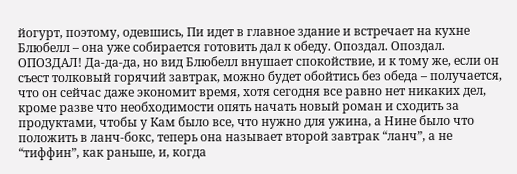йогурт, поэтому, одевшись, Пи идет в главное здание и встречает на кухне Блюбелл – она уже собирается готовить дал к обеду. Опоздал. Опоздал. ОПОЗДАЛ! Да-да-да, но вид Блюбелл внушает спокойствие, и к тому же, если он съест толковый горячий завтрак, можно будет обойтись без обеда – получается, что он сейчас даже экономит время, хотя сегодня все равно нет никаких дел, кроме разве что необходимости опять начать новый роман и сходить за продуктами, чтобы у Кам было все, что нужно для ужина, а Нине было что положить в ланч-бокс, теперь она называет второй завтрак “ланч”, а не “тиффин”, как раньше, и, когда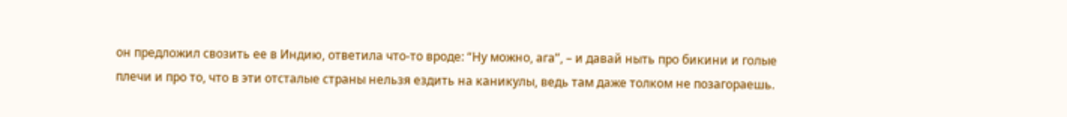он предложил свозить ее в Индию, ответила что-то вроде: “Ну можно, ага”, – и давай ныть про бикини и голые плечи и про то, что в эти отсталые страны нельзя ездить на каникулы, ведь там даже толком не позагораешь.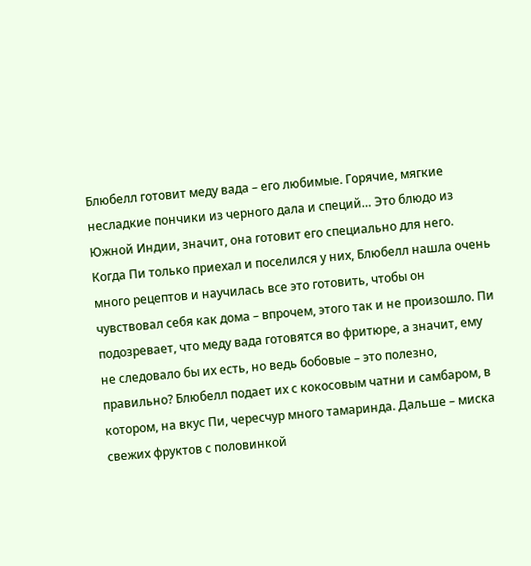Блюбелл готовит меду вада – его любимые. Горячие, мягкие несладкие пончики из черного дала и специй… Это блюдо из Южной Индии, значит, она готовит его специально для него. Когда Пи только приехал и поселился у них, Блюбелл нашла очень много рецептов и научилась все это готовить, чтобы он чувствовал себя как дома – впрочем, этого так и не произошло. Пи подозревает, что меду вада готовятся во фритюре, а значит, ему не следовало бы их есть, но ведь бобовые – это полезно, правильно? Блюбелл подает их с кокосовым чатни и самбаром, в котором, на вкус Пи, чересчур много тамаринда. Дальше – миска свежих фруктов с половинкой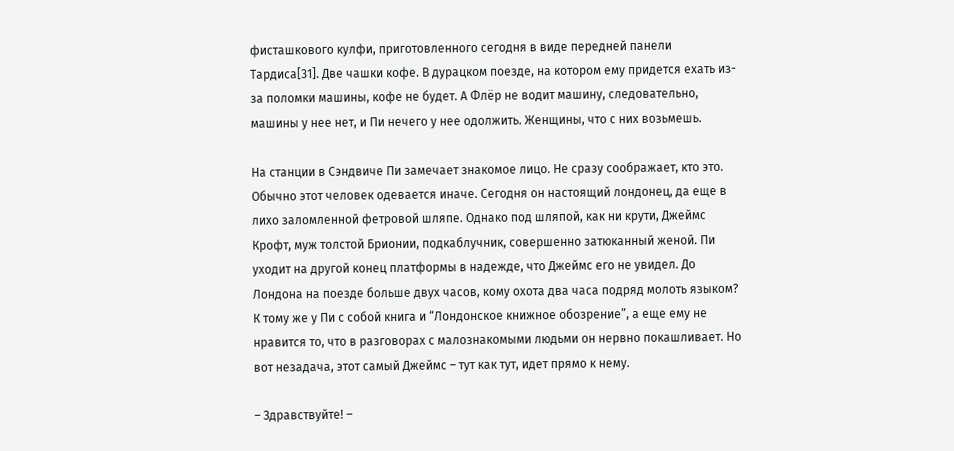фисташкового кулфи, приготовленного сегодня в виде передней панели Тардиса[31]. Две чашки кофе. В дурацком поезде, на котором ему придется ехать из-за поломки машины, кофе не будет. А Флёр не водит машину, следовательно, машины у нее нет, и Пи нечего у нее одолжить. Женщины, что с них возьмешь.

На станции в Сэндвиче Пи замечает знакомое лицо. Не сразу соображает, кто это. Обычно этот человек одевается иначе. Сегодня он настоящий лондонец, да еще в лихо заломленной фетровой шляпе. Однако под шляпой, как ни крути, Джеймс Крофт, муж толстой Брионии, подкаблучник, совершенно затюканный женой. Пи уходит на другой конец платформы в надежде, что Джеймс его не увидел. До Лондона на поезде больше двух часов, кому охота два часа подряд молоть языком? К тому же у Пи с собой книга и “Лондонское книжное обозрение”, а еще ему не нравится то, что в разговорах с малознакомыми людьми он нервно покашливает. Но вот незадача, этот самый Джеймс – тут как тут, идет прямо к нему.

– Здравствуйте! –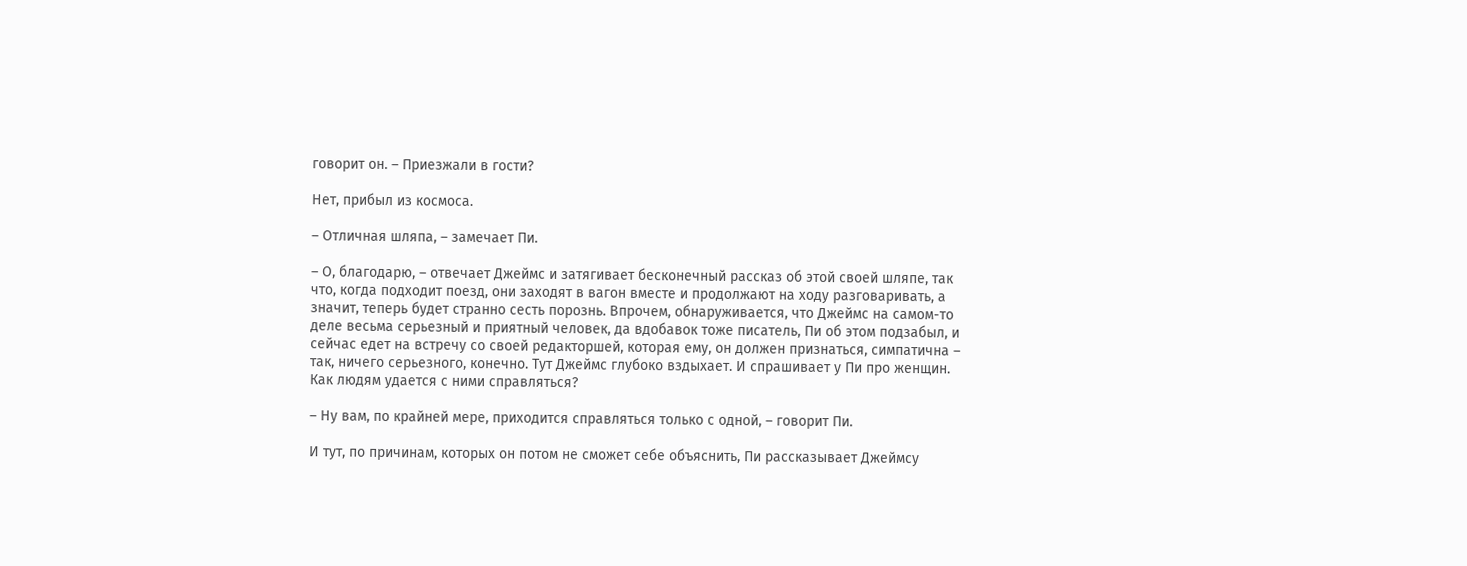говорит он. – Приезжали в гости?

Нет, прибыл из космоса.

– Отличная шляпа, – замечает Пи.

– О, благодарю, – отвечает Джеймс и затягивает бесконечный рассказ об этой своей шляпе, так что, когда подходит поезд, они заходят в вагон вместе и продолжают на ходу разговаривать, а значит, теперь будет странно сесть порознь. Впрочем, обнаруживается, что Джеймс на самом-то деле весьма серьезный и приятный человек, да вдобавок тоже писатель, Пи об этом подзабыл, и сейчас едет на встречу со своей редакторшей, которая ему, он должен признаться, симпатична – так, ничего серьезного, конечно. Тут Джеймс глубоко вздыхает. И спрашивает у Пи про женщин. Как людям удается с ними справляться?

– Ну вам, по крайней мере, приходится справляться только с одной, – говорит Пи.

И тут, по причинам, которых он потом не сможет себе объяснить, Пи рассказывает Джеймсу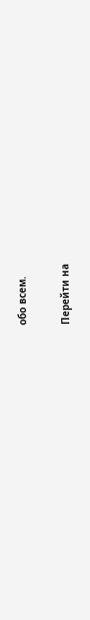обо всем.

Перейти на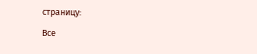страницу:

Все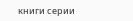книги серии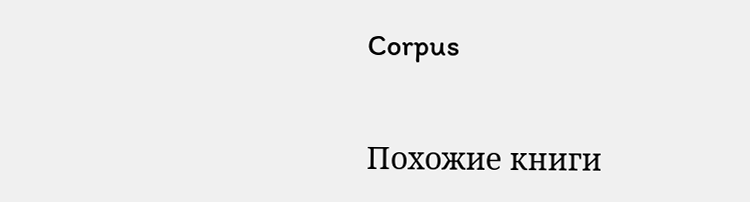Corpus

Похожие книги